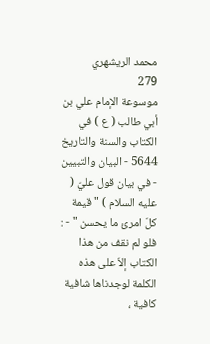محمد الريشهري
279
موسوعة الإمام علي بن أبي طالب ( ع ) في الكتاب والسنة والتاريخ
5644 - البيان والتبيين - في بيان قول عليّ ( عليه السلام ) " قيمة كلّ امرئ ما يحسن " - : فلو لم نقف من هذا الكتاب إلاّ على هذه الكلمة لوجدناها شافية كافية ،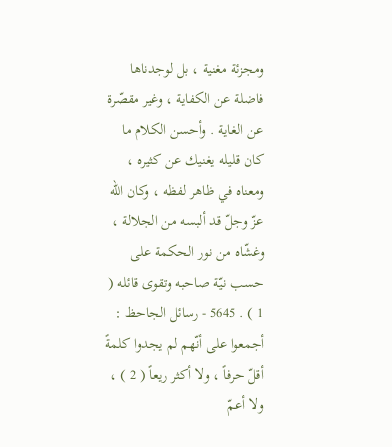ومجزئة مغنية ، بل لوجدناها فاضلة عن الكفاية ، وغير مقصّرة عن الغاية . وأحسن الكلام ما كان قليله يغنيك عن كثيره ، ومعناه في ظاهر لفظه ، وكان الله عزّ وجلّ قد ألبسه من الجلالة ، وغشّاه من نور الحكمة على حسب نيّة صاحبه وتقوى قائله ( 1 ) . 5645 - رسائل الجاحظ : أجمعوا على أنّهم لم يجدوا كلمةً أقلّ حرفاً ، ولا أكثر ريعاً ( 2 ) ، ولا أعمّ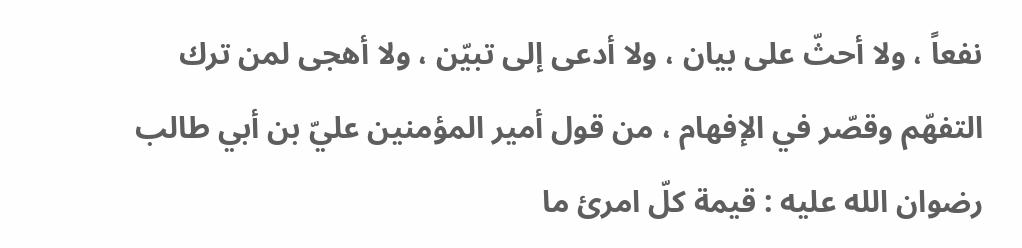نفعاً ، ولا أحثّ على بيان ، ولا أدعى إلى تبيّن ، ولا أهجى لمن ترك التفهّم وقصّر في الإفهام ، من قول أمير المؤمنين عليّ بن أبي طالب رضوان الله عليه : قيمة كلّ امرئ ما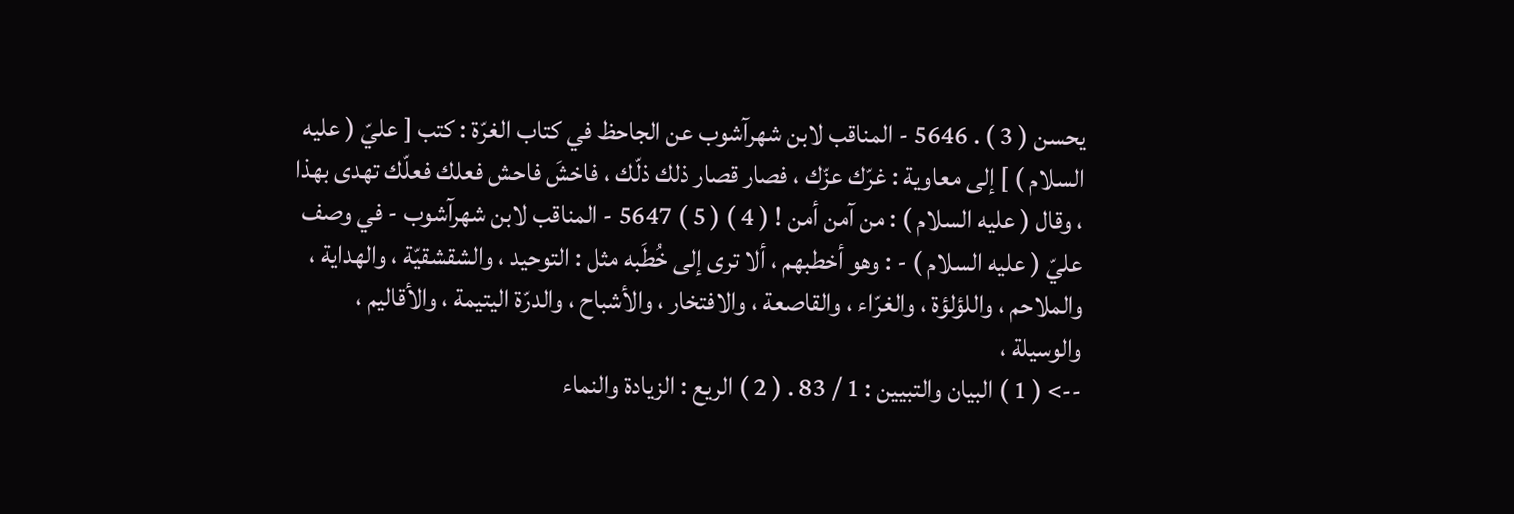يحسن ( 3 ) . 5646 - المناقب لابن شهرآشوب عن الجاحظ في كتاب الغرّة : كتب [ عليّ ( عليه السلام ) ] إلى معاوية : غرّك عزّك ، فصار قصار ذلك ذلّك ، فاخشَ فاحش فعلك فعلّك تهدى بهذا ، وقال ( عليه السلام ) : من آمن أمن ! ( 4 ) ( 5 ) 5647 - المناقب لابن شهرآشوب - في وصف عليّ ( عليه السلام ) - : وهو أخطبهم ، ألا ترى إلى خُطَبه مثل : التوحيد ، والشقشقيّة ، والهداية ، والملاحم ، واللؤلؤة ، والغرّاء ، والقاصعة ، والافتخار ، والأشباح ، والدرّة اليتيمة ، والأقاليم ، والوسيلة ،
--> ( 1 ) البيان والتبيين : 1 / 83 . ( 2 ) الريع : الزيادة والنماء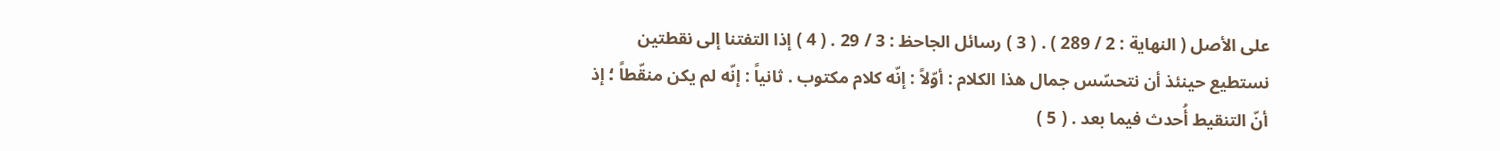على الأصل ( النهاية : 2 / 289 ) . ( 3 ) رسائل الجاحظ : 3 / 29 . ( 4 ) إذا التفتنا إلى نقطتين نستطيع حينئذ أن نتحسّس جمال هذا الكلام : أوّلاً : إنّه كلام مكتوب . ثانياً : إنّه لم يكن منقّطاً ؛ إذ أنّ التنقيط أُحدث فيما بعد . ( 5 )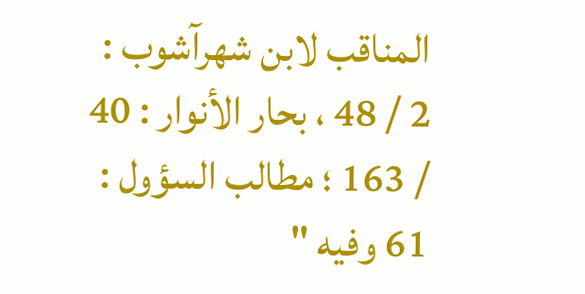المناقب لابن شهرآشوب : 2 / 48 ، بحار الأنوار : 40 / 163 ؛ مطالب السؤول : 61 وفيه "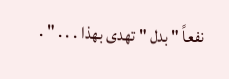نفعاً " بدل " تهدى بهذا . . . " .